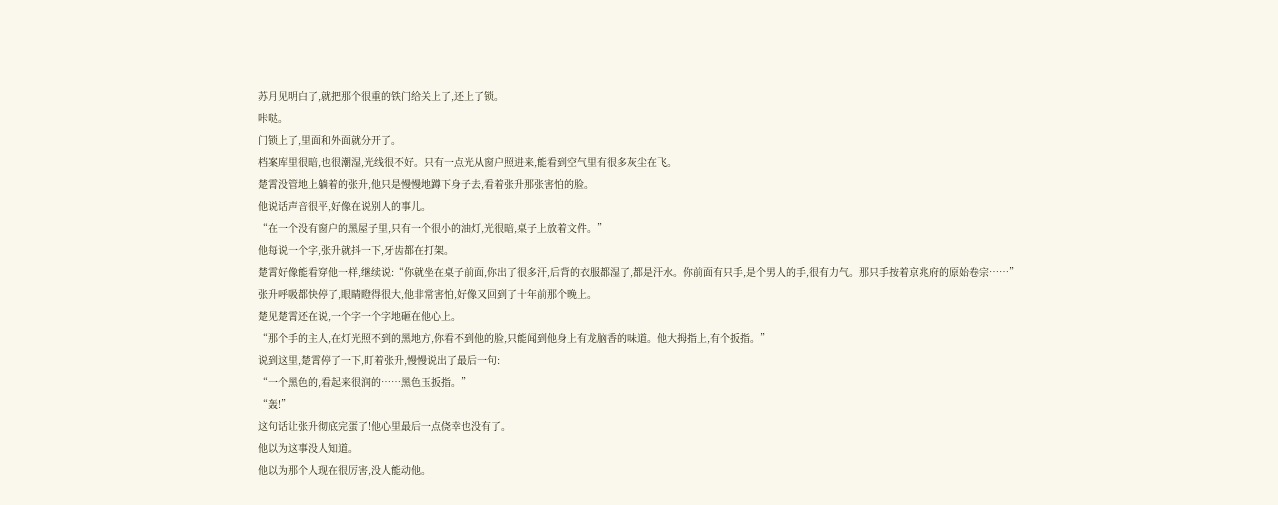苏月见明白了,就把那个很重的铁门给关上了,还上了锁。
咔哒。
门锁上了,里面和外面就分开了。
档案库里很暗,也很潮湿,光线很不好。只有一点光从窗户照进来,能看到空气里有很多灰尘在飞。
楚霄没管地上躺着的张升,他只是慢慢地蹲下身子去,看着张升那张害怕的脸。
他说话声音很平,好像在说别人的事儿。
“在一个没有窗户的黑屋子里,只有一个很小的油灯,光很暗,桌子上放着文件。”
他每说一个字,张升就抖一下,牙齿都在打架。
楚霄好像能看穿他一样,继续说:“你就坐在桌子前面,你出了很多汗,后背的衣服都湿了,都是汗水。你前面有只手,是个男人的手,很有力气。那只手按着京兆府的原始卷宗……”
张升呼吸都快停了,眼睛瞪得很大,他非常害怕,好像又回到了十年前那个晚上。
楚见楚霄还在说,一个字一个字地砸在他心上。
“那个手的主人,在灯光照不到的黑地方,你看不到他的脸,只能闻到他身上有龙脑香的味道。他大拇指上,有个扳指。”
说到这里,楚霄停了一下,盯着张升,慢慢说出了最后一句:
“一个黑色的,看起来很润的……黑色玉扳指。”
“轰!”
这句话让张升彻底完蛋了!他心里最后一点侥幸也没有了。
他以为这事没人知道。
他以为那个人现在很厉害,没人能动他。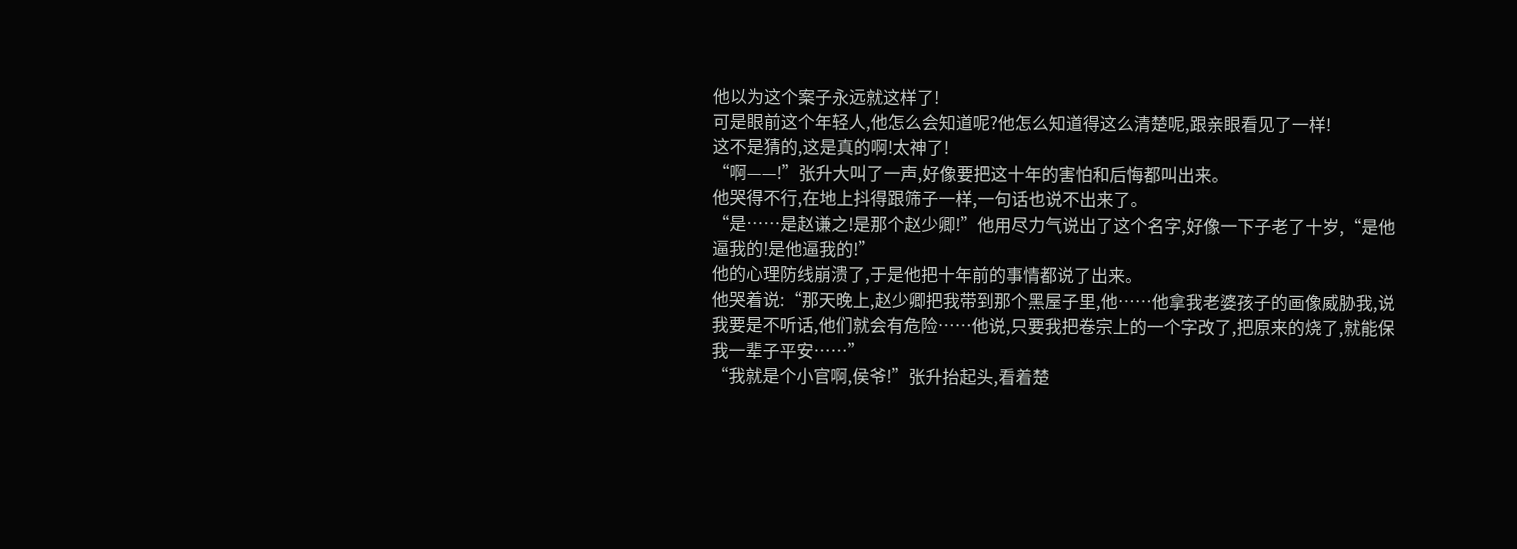他以为这个案子永远就这样了!
可是眼前这个年轻人,他怎么会知道呢?他怎么知道得这么清楚呢,跟亲眼看见了一样!
这不是猜的,这是真的啊!太神了!
“啊——!”张升大叫了一声,好像要把这十年的害怕和后悔都叫出来。
他哭得不行,在地上抖得跟筛子一样,一句话也说不出来了。
“是……是赵谦之!是那个赵少卿!”他用尽力气说出了这个名字,好像一下子老了十岁,“是他逼我的!是他逼我的!”
他的心理防线崩溃了,于是他把十年前的事情都说了出来。
他哭着说:“那天晚上,赵少卿把我带到那个黑屋子里,他……他拿我老婆孩子的画像威胁我,说我要是不听话,他们就会有危险……他说,只要我把卷宗上的一个字改了,把原来的烧了,就能保我一辈子平安……”
“我就是个小官啊,侯爷!”张升抬起头,看着楚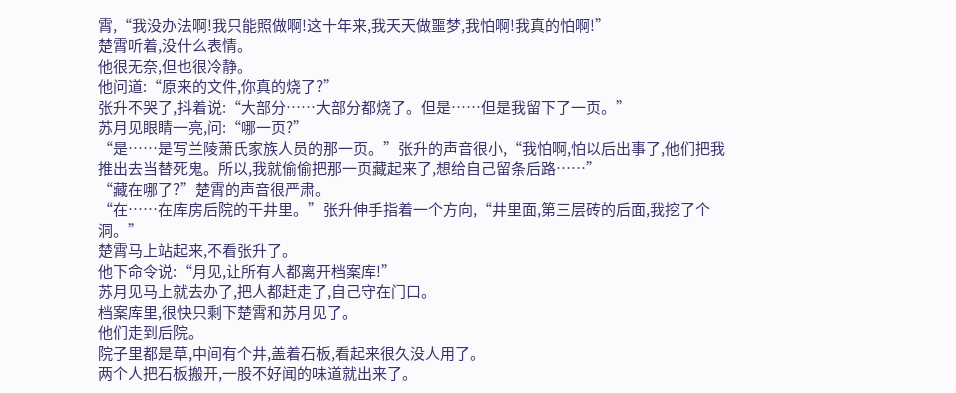霄,“我没办法啊!我只能照做啊!这十年来,我天天做噩梦,我怕啊!我真的怕啊!”
楚霄听着,没什么表情。
他很无奈,但也很冷静。
他问道:“原来的文件,你真的烧了?”
张升不哭了,抖着说:“大部分……大部分都烧了。但是……但是我留下了一页。”
苏月见眼睛一亮,问:“哪一页?”
“是……是写兰陵萧氏家族人员的那一页。”张升的声音很小,“我怕啊,怕以后出事了,他们把我推出去当替死鬼。所以,我就偷偷把那一页藏起来了,想给自己留条后路……”
“藏在哪了?”楚霄的声音很严肃。
“在……在库房后院的干井里。”张升伸手指着一个方向,“井里面,第三层砖的后面,我挖了个洞。”
楚霄马上站起来,不看张升了。
他下命令说:“月见,让所有人都离开档案库!”
苏月见马上就去办了,把人都赶走了,自己守在门口。
档案库里,很快只剩下楚霄和苏月见了。
他们走到后院。
院子里都是草,中间有个井,盖着石板,看起来很久没人用了。
两个人把石板搬开,一股不好闻的味道就出来了。